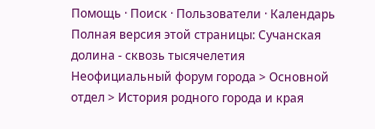Помощь · Поиск · Пользователи · Календарь
Полная версия этой страницы: Сучанская долина - сквозь тысячелетия
Неофициальный форум города > Основной отдел > История родного города и края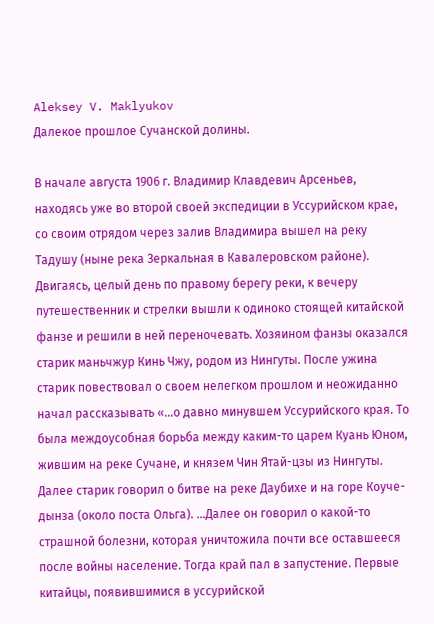Aleksey V. Maklyukov
Далекое прошлое Сучанской долины.

В начале августа 1906 г. Владимир Клавдевич Арсеньев, находясь уже во второй своей экспедиции в Уссурийском крае, со своим отрядом через залив Владимира вышел на реку Тадушу (ныне река Зеркальная в Кавалеровском районе). Двигаясь, целый день по правому берегу реки, к вечеру путешественник и стрелки вышли к одиноко стоящей китайской фанзе и решили в ней переночевать. Хозяином фанзы оказался старик маньчжур Кинь Чжу, родом из Нингуты. После ужина старик повествовал о своем нелегком прошлом и неожиданно начал рассказывать «…о давно минувшем Уссурийского края. То была междоусобная борьба между каким-то царем Куань Юном, жившим на реке Сучане, и князем Чин Ятай-цзы из Нингуты. Далее старик говорил о битве на реке Даубихе и на горе Коуче-дынза (около поста Ольга). …Далее он говорил о какой-то страшной болезни, которая уничтожила почти все оставшееся после войны население. Тогда край пал в запустение. Первые китайцы, появившимися в уссурийской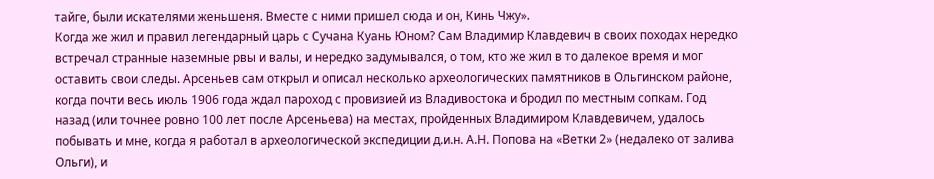тайге, были искателями женьшеня. Вместе с ними пришел сюда и он, Кинь Чжу».
Когда же жил и правил легендарный царь с Сучана Куань Юном? Сам Владимир Клавдевич в своих походах нередко встречал странные наземные рвы и валы, и нередко задумывался, о том, кто же жил в то далекое время и мог оставить свои следы. Арсеньев сам открыл и описал несколько археологических памятников в Ольгинском районе, когда почти весь июль 1906 года ждал пароход с провизией из Владивостока и бродил по местным сопкам. Год назад (или точнее ровно 100 лет после Арсеньева) на местах, пройденных Владимиром Клавдевичем, удалось побывать и мне, когда я работал в археологической экспедиции д.и.н. А.Н. Попова на «Ветки 2» (недалеко от залива Ольги), и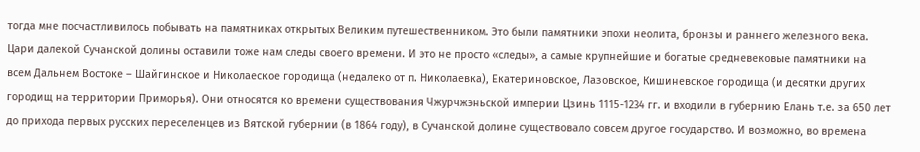тогда мне посчастливилось побывать на памятниках открытых Великим путешественником. Это были памятники эпохи неолита, бронзы и раннего железного века.
Цари далекой Сучанской долины оставили тоже нам следы своего времени. И это не просто «следы», а самые крупнейшие и богатые средневековые памятники на всем Дальнем Востоке – Шайгинское и Николаеское городища (недалеко от п. Николаевка), Екатериновское, Лазовское, Кишиневское городища (и десятки других городищ на территории Приморья). Они относятся ко времени существования Чжурчжэньской империи Цзинь 1115-1234 гг. и входили в губернию Елань т.е. за 650 лет до прихода первых русских переселенцев из Вятской губернии (в 1864 году), в Сучанской долине существовало совсем другое государство. И возможно, во времена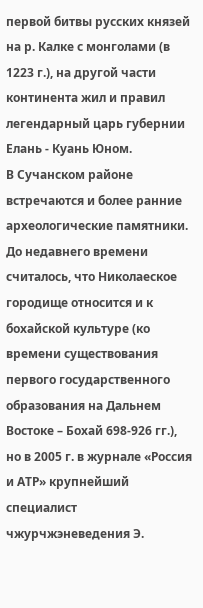первой битвы русских князей на р. Калке с монголами (в 1223 г.), на другой части континента жил и правил легендарный царь губернии Елань - Куань Юном.
В Сучанском районе встречаются и более ранние археологические памятники. До недавнего времени считалось, что Николаеское городище относится и к бохайской культуре (ко времени существования первого государственного образования на Дальнем Востоке – Бохай 698-926 гг.), но в 2005 г. в журнале «Россия и АТР» крупнейший специалист чжурчжэневедения Э.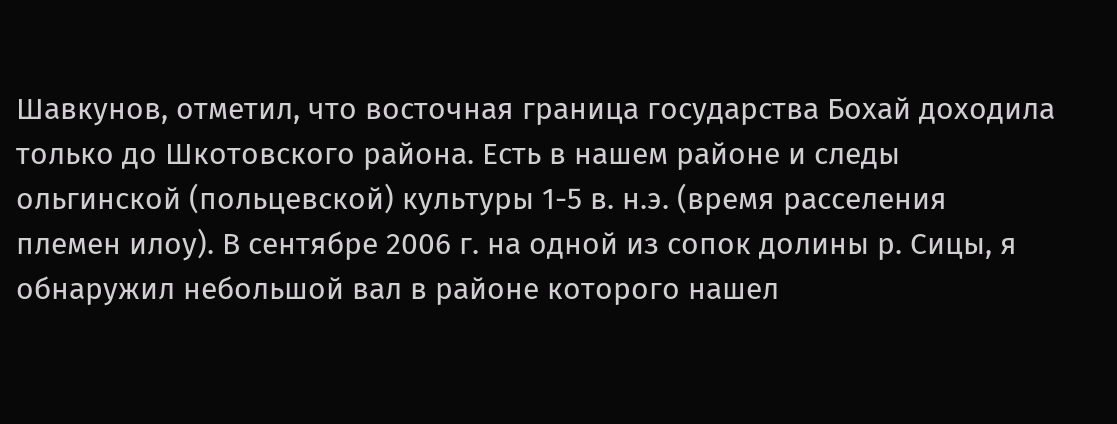Шавкунов, отметил, что восточная граница государства Бохай доходила только до Шкотовского района. Есть в нашем районе и следы ольгинской (польцевской) культуры 1-5 в. н.э. (время расселения племен илоу). В сентябре 2006 г. на одной из сопок долины р. Сицы, я обнаружил небольшой вал в районе которого нашел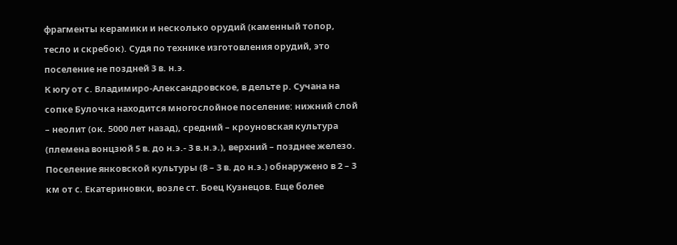фрагменты керамики и несколько орудий (каменный топор, тесло и скребок). Судя по технике изготовления орудий, это поселение не поздней 3 в. н.э.
К югу от с. Владимиро-Александровское, в дельте р. Сучана на сопке Булочка находится многослойное поселение: нижний слой – неолит (ок. 5000 лет назад), средний – кроуновская культура (племена вонцзюй 5 в. до н.э.- 3 в.н.э.), верхний – позднее железо. Поселение янковской культуры (8 – 3 в. до н.э.) обнаружено в 2 – 3 км от с. Екатериновки, возле ст. Боец Кузнецов. Еще более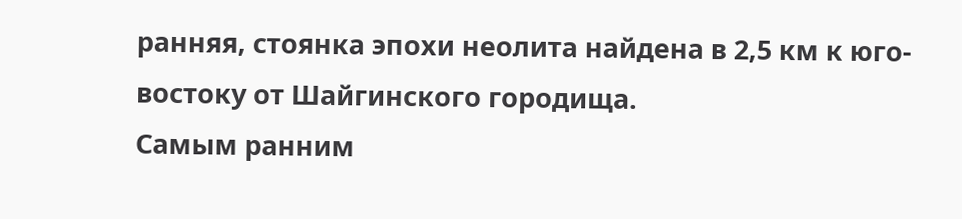ранняя, стоянка эпохи неолита найдена в 2,5 км к юго-востоку от Шайгинского городища.
Самым ранним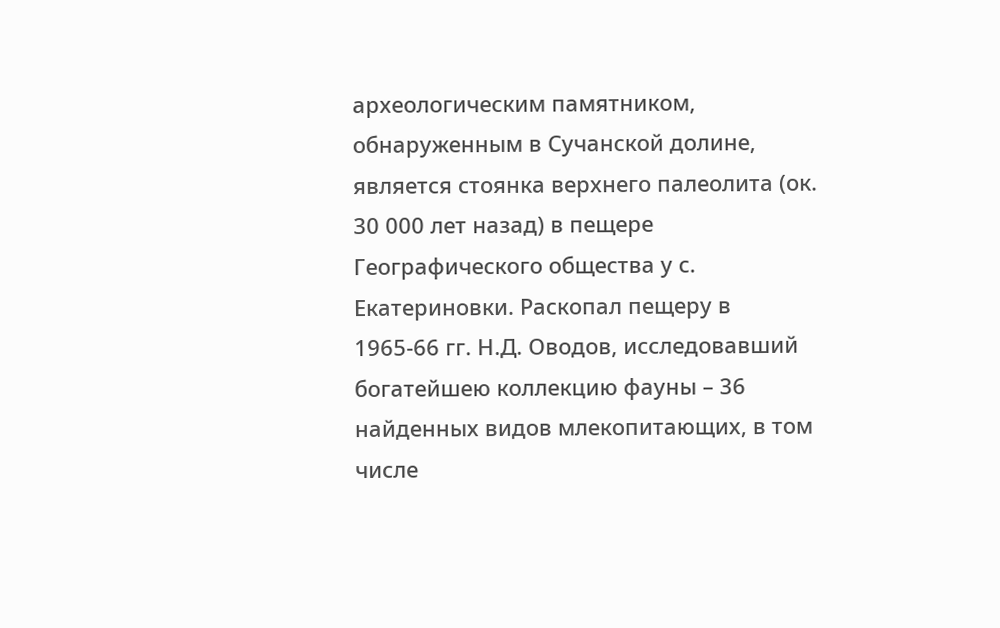археологическим памятником, обнаруженным в Сучанской долине, является стоянка верхнего палеолита (ок. 30 000 лет назад) в пещере Географического общества у с. Екатериновки. Раскопал пещеру в 1965-66 гг. Н.Д. Оводов, исследовавший богатейшею коллекцию фауны – 36 найденных видов млекопитающих, в том числе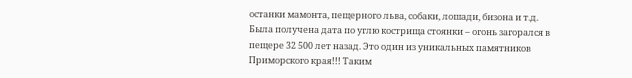останки мамонта, пещерного льва, собаки, лошади, бизона и т.д. Была получена дата по углю кострища стоянки – огонь загорался в пещере 32 500 лет назад. Это один из уникальных памятников Приморского края!!! Таким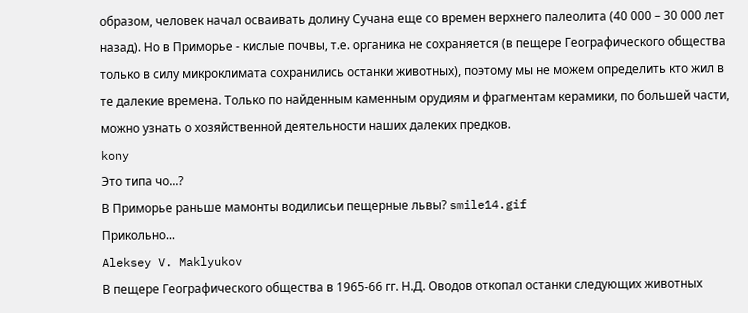образом, человек начал осваивать долину Сучана еще со времен верхнего палеолита (40 000 – 30 000 лет назад). Но в Приморье - кислые почвы, т.е. органика не сохраняется (в пещере Географического общества только в силу микроклимата сохранились останки животных), поэтому мы не можем определить кто жил в те далекие времена. Только по найденным каменным орудиям и фрагментам керамики, по большей части, можно узнать о хозяйственной деятельности наших далеких предков.
kony
Это типа чо...?
В Приморье раньше мамонты водилисьи пещерные львы? smile14.gif
Прикольно...
Aleksey V. Maklyukov
В пещере Географического общества в 1965-66 гг. Н.Д. Оводов откопал останки следующих животных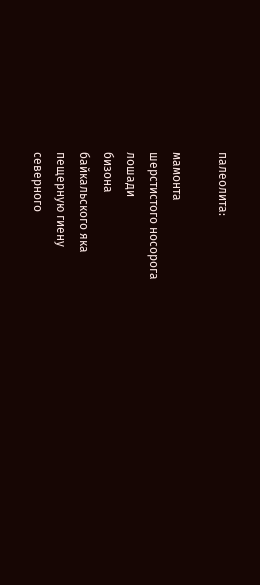палеолита:

мамонта
шерстистого носорога
лошади
бизона
байкальского яка
пещерную гиену
северного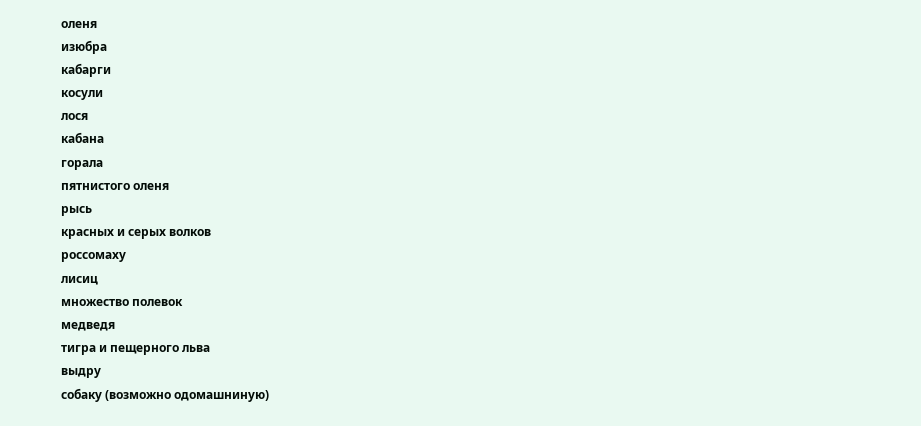оленя
изюбра
кабарги
косули
лося
кабана
горала
пятнистого оленя
рысь
красных и серых волков
россомаху
лисиц
множество полевок
медведя
тигра и пещерного льва
выдру
собаку (возможно одомашниную)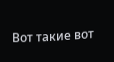Вот такие вот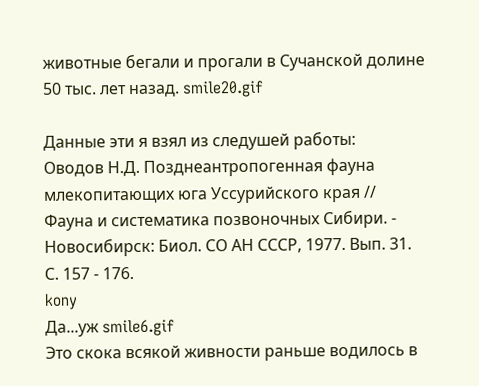животные бегали и прогали в Сучанской долине 50 тыс. лет назад. smile20.gif

Данные эти я взял из следушей работы:
Оводов Н.Д. Позднеантропогенная фауна млекопитающих юга Уссурийского края // Фауна и систематика позвоночных Сибири. - Новосибирск: Биол. СО АН СССР, 1977. Вып. 31. С. 157 - 176.
kony
Да...уж smile6.gif
Это скока всякой живности раньше водилось в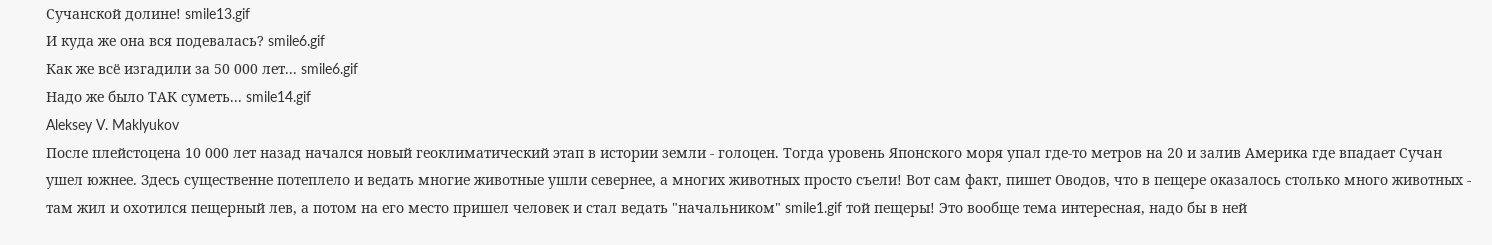Сучанской долине! smile13.gif
И куда же она вся подевалась? smile6.gif
Как же всё изгадили за 50 000 лет... smile6.gif
Надо же было ТАК суметь... smile14.gif
Aleksey V. Maklyukov
После плейстоцена 10 000 лет назад начался новый геоклиматический этап в истории земли - голоцен. Тогда уровень Японского моря упал где-то метров на 20 и залив Америка где впадает Сучан ушел южнее. Здесь существенне потеплело и ведать многие животные ушли севернее, а многих животных просто съели! Вот сам факт, пишет Оводов, что в пещере оказалось столько много животных - там жил и охотился пещерный лев, а потом на его место пришел человек и стал ведать "начальником" smile1.gif той пещеры! Это вообще тема интересная, надо бы в ней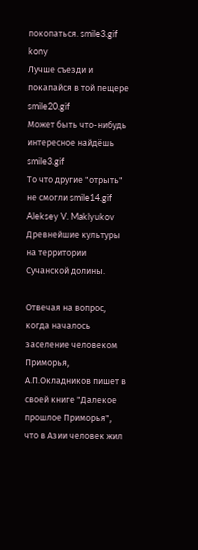покопаться. smile3.gif
kony
Лучше съезди и покапайся в той пещере smile20.gif
Может быть что-нибудь интересное найдёшь smile3.gif
То что другие "отрыть" не смогли smile14.gif
Aleksey V. Maklyukov
Древнейшие культуры на территории Сучанской долины.

Отвечая на вопрос, когда началось заселение человеком Приморья, А.П.Окладников пишет в своей книге "Далекое прошлое Приморья", что в Азии человек жил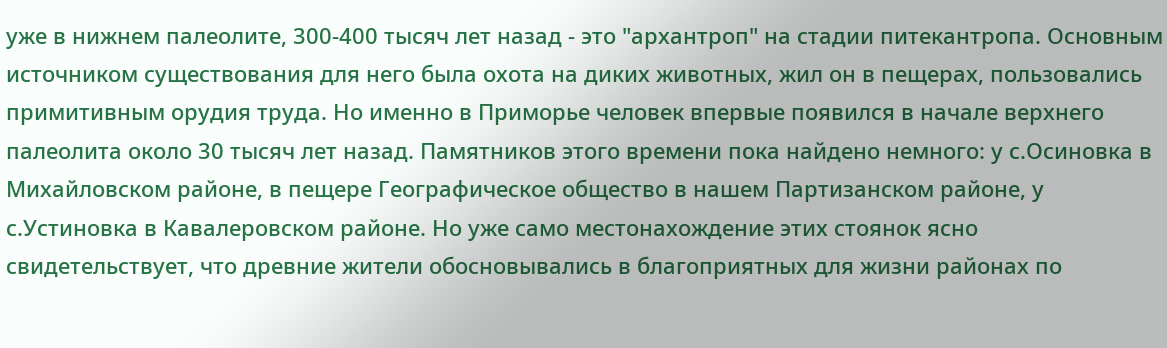уже в нижнем палеолите, 300-400 тысяч лет назад - это "архантроп" на стадии питекантропа. Основным источником существования для него была охота на диких животных, жил он в пещерах, пользовались примитивным орудия труда. Но именно в Приморье человек впервые появился в начале верхнего палеолита около 30 тысяч лет назад. Памятников этого времени пока найдено немного: у с.Осиновка в Михайловском районе, в пещере Географическое общество в нашем Партизанском районе, у с.Устиновка в Кавалеровском районе. Но уже само местонахождение этих стоянок ясно свидетельствует, что древние жители обосновывались в благоприятных для жизни районах по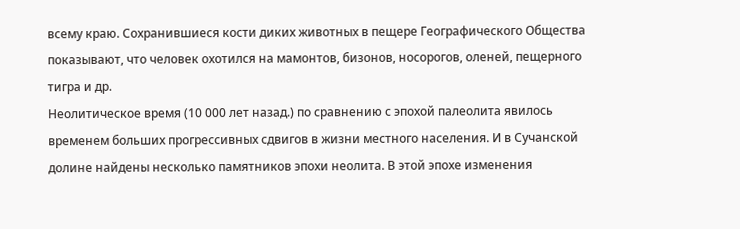всему краю. Сохранившиеся кости диких животных в пещере Географического Общества показывают, что человек охотился на мамонтов, бизонов, носорогов, оленей, пещерного тигра и др.
Неолитическое время (10 000 лет назад.) по сравнению с эпохой палеолита явилось временем больших прогрессивных сдвигов в жизни местного населения. И в Сучанской долине найдены несколько памятников эпохи неолита. В этой эпохе изменения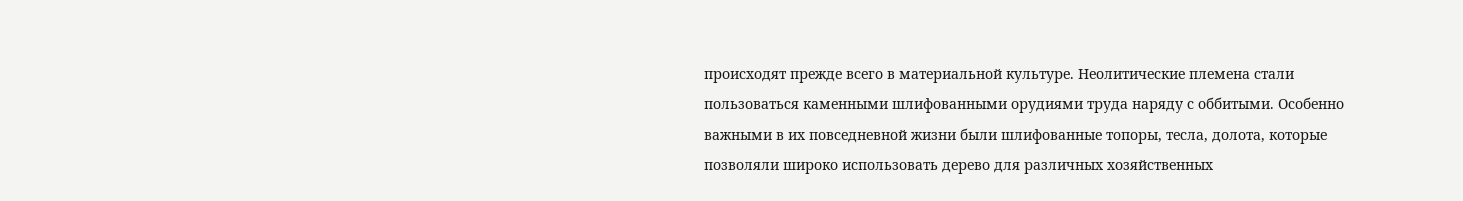происходят прежде всего в материальной культуре. Неолитические племена стали пользоваться каменными шлифованными орудиями труда наряду с оббитыми. Особенно важными в их повседневной жизни были шлифованные топоры, тесла, долота, которые позволяли широко использовать дерево для различных хозяйственных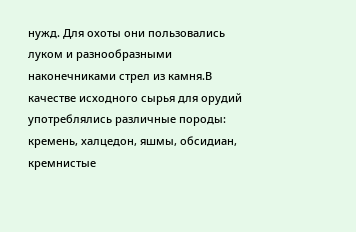нужд. Для охоты они пользовались луком и разнообразными наконечниками стрел из камня.В качестве исходного сырья для орудий употреблялись различные породы: кремень, халцедон, яшмы, обсидиан, кремнистые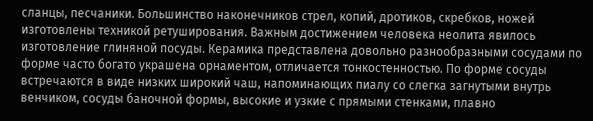сланцы, песчаники. Большинство наконечников стрел, копий, дротиков, скребков, ножей изготовлены техникой ретуширования. Важным достижением человека неолита явилось изготовление глиняной посуды. Керамика представлена довольно разнообразными сосудами по форме часто богато украшена орнаментом, отличается тонкостенностью. По форме сосуды встречаются в виде низких широкий чаш, напоминающих пиалу со слегка загнутыми внутрь венчиком, сосуды баночной формы, высокие и узкие с прямыми стенками, плавно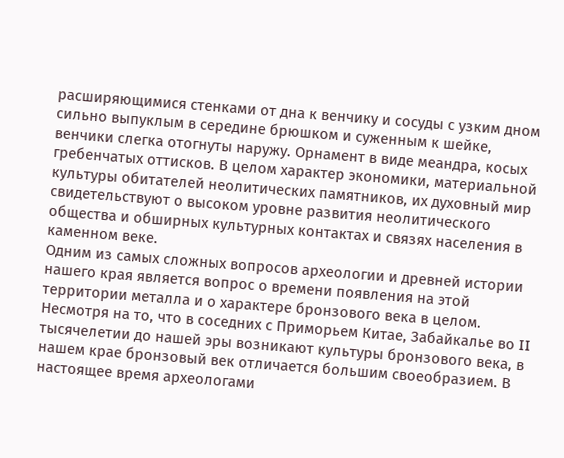расширяющимися стенками от дна к венчику и сосуды с узким дном сильно выпуклым в середине брюшком и суженным к шейке, венчики слегка отогнуты наружу. Орнамент в виде меандра, косых гребенчатых оттисков. В целом характер экономики, материальной культуры обитателей неолитических памятников, их духовный мир свидетельствуют о высоком уровне развития неолитического общества и обширных культурных контактах и связях населения в каменном веке.
Одним из самых сложных вопросов археологии и древней истории нашего края является вопрос о времени появления на этой территории металла и о характере бронзового века в целом. Несмотря на то, что в соседних с Приморьем Китае, Забайкалье во II тысячелетии до нашей эры возникают культуры бронзового века, в нашем крае бронзовый век отличается большим своеобразием. В настоящее время археологами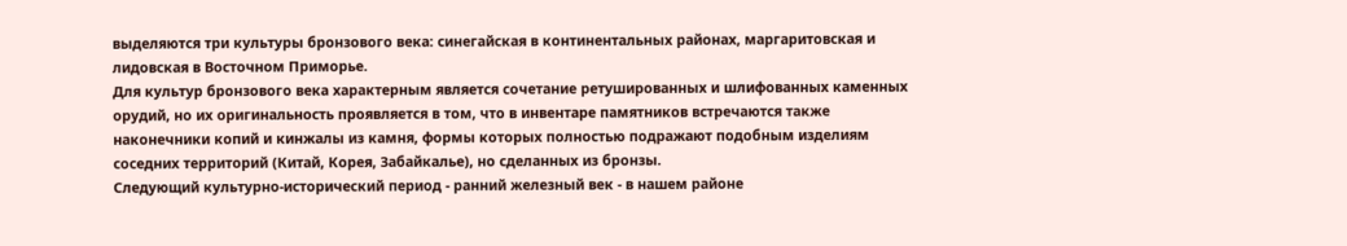выделяются три культуры бронзового века: синегайская в континентальных районах, маргаритовская и лидовская в Восточном Приморье.
Для культур бронзового века характерным является сочетание ретушированных и шлифованных каменных орудий, но их оригинальность проявляется в том, что в инвентаре памятников встречаются также наконечники копий и кинжалы из камня, формы которых полностью подражают подобным изделиям соседних территорий (Китай, Корея, Забайкалье), но сделанных из бронзы.
Следующий культурно-исторический период - ранний железный век - в нашем районе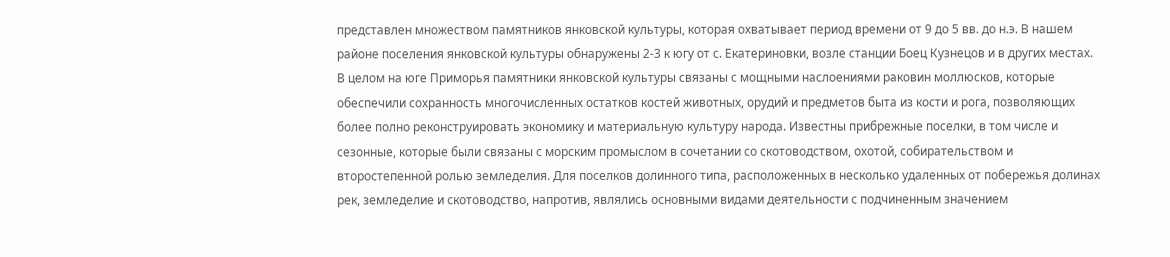представлен множеством памятников янковской культуры, которая охватывает период времени от 9 до 5 вв. до н.э. В нашем районе поселения янковской культуры обнаружены 2-3 к югу от с. Екатериновки, возле станции Боец Кузнецов и в других местах.
В целом на юге Приморья памятники янковской культуры связаны с мощными наслоениями раковин моллюсков, которые обеспечили сохранность многочисленных остатков костей животных, орудий и предметов быта из кости и рога, позволяющих более полно реконструировать экономику и материальную культуру народа. Известны прибрежные поселки, в том числе и сезонные, которые были связаны с морским промыслом в сочетании со скотоводством, охотой, собирательством и второстепенной ролью земледелия. Для поселков долинного типа, расположенных в несколько удаленных от побережья долинах рек, земледелие и скотоводство, напротив, являлись основными видами деятельности с подчиненным значением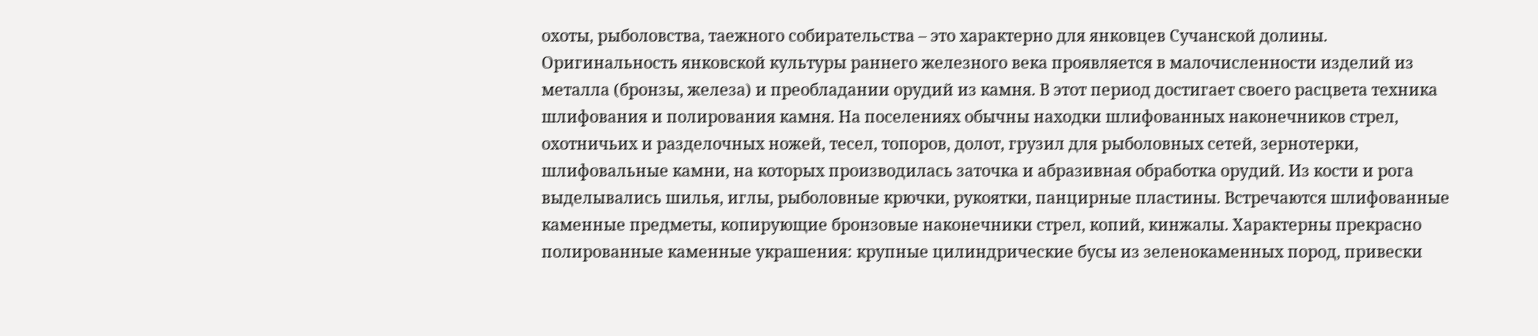охоты, рыболовства, таежного собирательства – это характерно для янковцев Сучанской долины.
Оригинальность янковской культуры раннего железного века проявляется в малочисленности изделий из металла (бронзы, железа) и преобладании орудий из камня. В этот период достигает своего расцвета техника шлифования и полирования камня. На поселениях обычны находки шлифованных наконечников стрел, охотничьих и разделочных ножей, тесел, топоров, долот, грузил для рыболовных сетей, зернотерки, шлифовальные камни, на которых производилась заточка и абразивная обработка орудий. Из кости и рога выделывались шилья, иглы, рыболовные крючки, рукоятки, панцирные пластины. Встречаются шлифованные каменные предметы, копирующие бронзовые наконечники стрел, копий, кинжалы. Характерны прекрасно полированные каменные украшения: крупные цилиндрические бусы из зеленокаменных пород, привески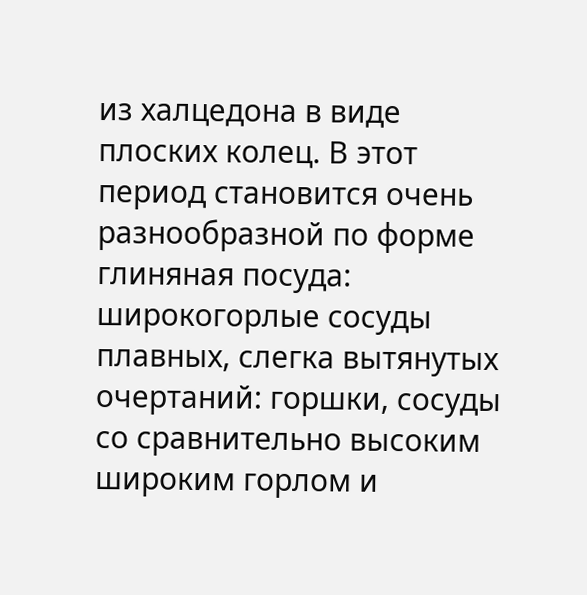из халцедона в виде плоских колец. В этот период становится очень разнообразной по форме глиняная посуда: широкогорлые сосуды плавных, слегка вытянутых очертаний: горшки, сосуды со сравнительно высоким широким горлом и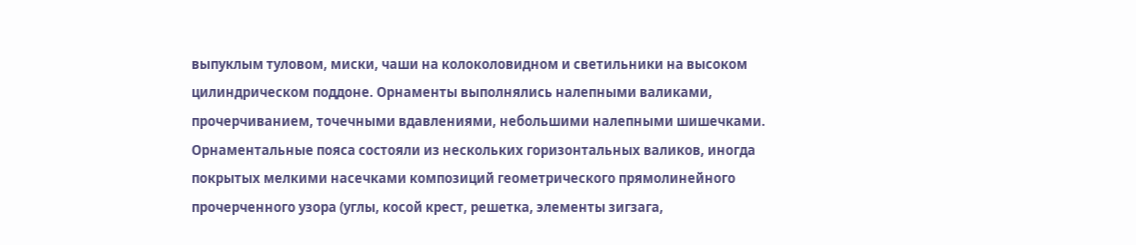выпуклым туловом, миски, чаши на колоколовидном и светильники на высоком цилиндрическом поддоне. Орнаменты выполнялись налепными валиками, прочерчиванием, точечными вдавлениями, небольшими налепными шишечками.
Орнаментальные пояса состояли из нескольких горизонтальных валиков, иногда покрытых мелкими насечками композиций геометрического прямолинейного прочерченного узора (углы, косой крест, решетка, элементы зигзага,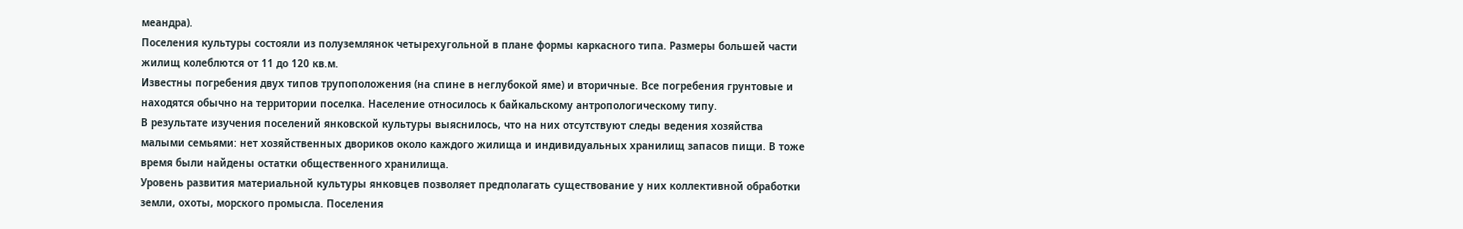меандра).
Поселения культуры состояли из полуземлянок четырехугольной в плане формы каркасного типа. Размеры большей части жилищ колеблются от 11 до 120 кв.м.
Известны погребения двух типов трупоположения (на спине в неглубокой яме) и вторичные. Все погребения грунтовые и находятся обычно на территории поселка. Население относилось к байкальскому антропологическому типу.
В результате изучения поселений янковской культуры выяснилось, что на них отсутствуют следы ведения хозяйства малыми семьями: нет хозяйственных двориков около каждого жилища и индивидуальных хранилищ запасов пищи. В тоже время были найдены остатки общественного хранилища.
Уровень развития материальной культуры янковцев позволяет предполагать существование у них коллективной обработки земли, охоты, морского промысла. Поселения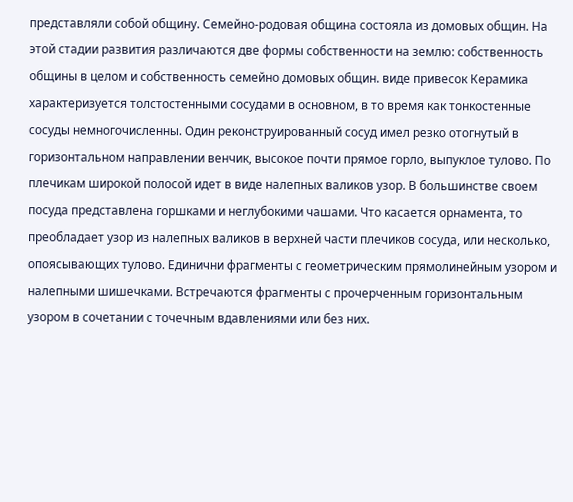представляли собой общину. Семейно-родовая община состояла из домовых общин. На этой стадии развития различаются две формы собственности на землю: собственность общины в целом и собственность семейно домовых общин. виде привесок Керамика характеризуется толстостенными сосудами в основном, в то время как тонкостенные сосуды немногочисленны. Один реконструированный сосуд имел резко отогнутый в горизонтальном направлении венчик, высокое почти прямое горло, выпуклое тулово. По плечикам широкой полосой идет в виде налепных валиков узор. В большинстве своем посуда представлена горшками и неглубокими чашами. Что касается орнамента, то преобладает узор из налепных валиков в верхней части плечиков сосуда, или несколько, опоясывающих тулово. Единични фрагменты с геометрическим прямолинейным узором и налепными шишечками. Встречаются фрагменты с прочерченным горизонтальным узором в сочетании с точечным вдавлениями или без них.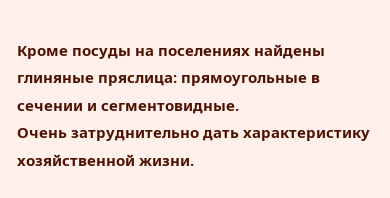Кроме посуды на поселениях найдены глиняные пряслица: прямоугольные в сечении и сегментовидные.
Очень затруднительно дать характеристику хозяйственной жизни.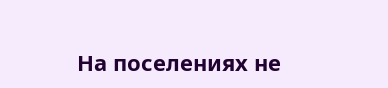На поселениях не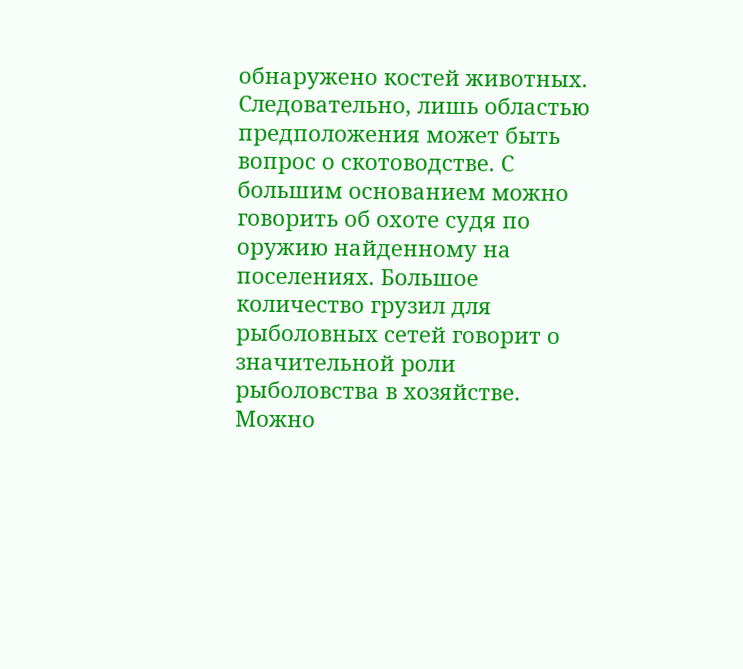обнаружено костей животных. Следовательно, лишь областью предположения может быть вопрос о скотоводстве. С большим основанием можно говорить об охоте судя по оружию найденному на поселениях. Большое количество грузил для рыболовных сетей говорит о значительной роли рыболовства в хозяйстве. Можно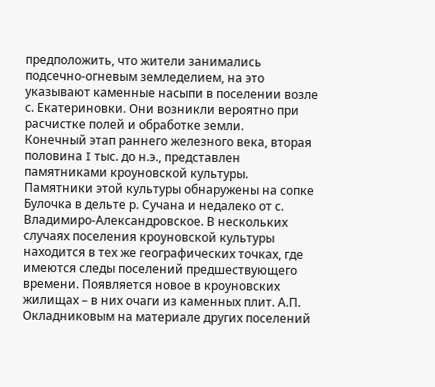предположить, что жители занимались подсечно-огневым земледелием, на это указывают каменные насыпи в поселении возле с. Екатериновки. Они возникли вероятно при расчистке полей и обработке земли.
Конечный этап раннего железного века, вторая половина I тыс. до н.э., представлен памятниками кроуновской культуры. Памятники этой культуры обнаружены на сопке Булочка в дельте р. Сучана и недалеко от с. Владимиро-Александровское. В нескольких случаях поселения кроуновской культуры находится в тех же географических точках, где имеются следы поселений предшествующего времени. Появляется новое в кроуновских жилищах – в них очаги из каменных плит. А.П. Окладниковым на материале других поселений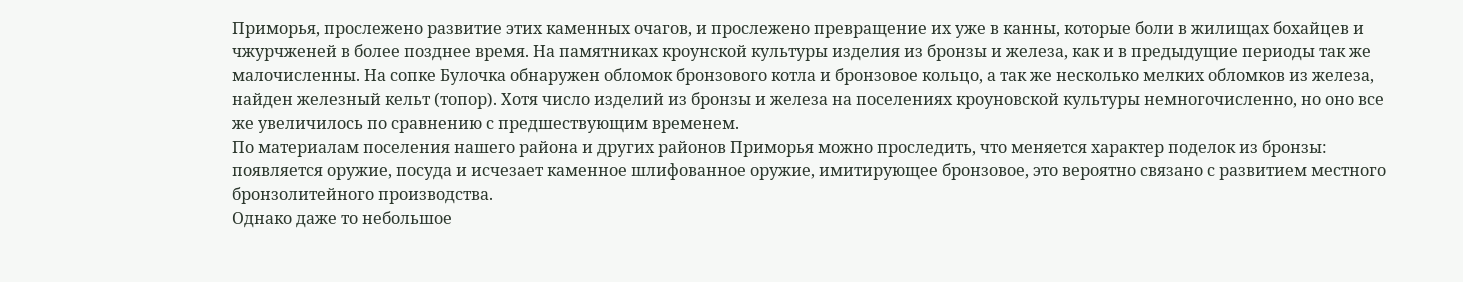Приморья, прослежено развитие этих каменных очагов, и прослежено превращение их уже в канны, которые боли в жилищах бохайцев и чжурчженей в более позднее время. На памятниках кроунской культуры изделия из бронзы и железа, как и в предыдущие периоды так же малочисленны. На сопке Булочка обнаружен обломок бронзового котла и бронзовое кольцо, а так же несколько мелких обломков из железа, найден железный кельт (топор). Хотя число изделий из бронзы и железа на поселениях кроуновской культуры немногочисленно, но оно все же увеличилось по сравнению с предшествующим временем.
По материалам поселения нашего района и других районов Приморья можно проследить, что меняется характер поделок из бронзы: появляется оружие, посуда и исчезает каменное шлифованное оружие, имитирующее бронзовое, это вероятно связано с развитием местного бронзолитейного производства.
Однако даже то небольшое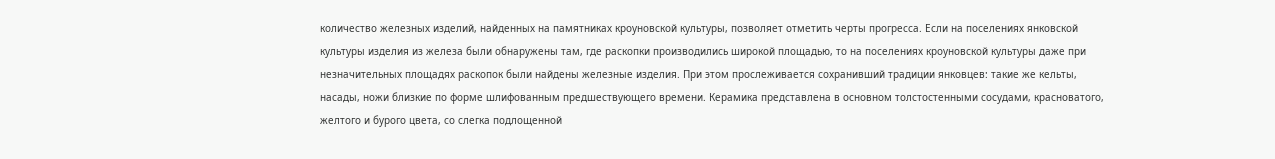количество железных изделий, найденных на памятниках кроуновской культуры, позволяет отметить черты прогресса. Если на поселениях янковской культуры изделия из железа были обнаружены там, где раскопки производились широкой площадью, то на поселениях кроуновской культуры даже при незначительных площадях раскопок были найдены железные изделия. При этом прослеживается сохранивший традиции янковцев: такие же кельты, насады, ножи близкие по форме шлифованным предшествующего времени. Керамика представлена в основном толстостенными сосудами, красноватого, желтого и бурого цвета, со слегка подлощенной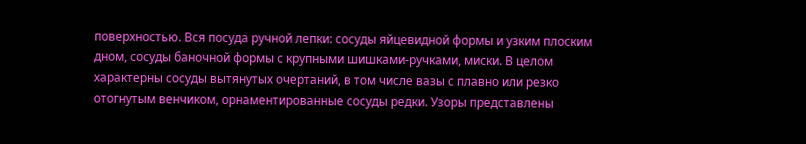поверхностью. Вся посуда ручной лепки: сосуды яйцевидной формы и узким плоским дном, сосуды баночной формы с крупными шишками-ручками, миски. В целом характерны сосуды вытянутых очертаний, в том числе вазы с плавно или резко отогнутым венчиком, орнаментированные сосуды редки. Узоры представлены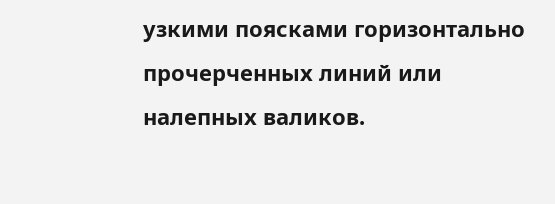узкими поясками горизонтально прочерченных линий или налепных валиков.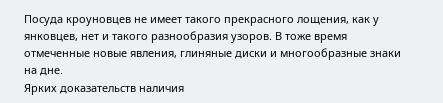Посуда кроуновцев не имеет такого прекрасного лощения, как у янковцев, нет и такого разнообразия узоров. В тоже время отмеченные новые явления, глиняные диски и многообразные знаки на дне.
Ярких доказательств наличия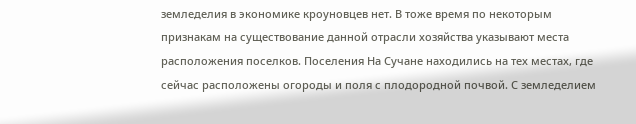земледелия в экономике кроуновцев нет. В тоже время по некоторым признакам на существование данной отрасли хозяйства указывают места расположения поселков. Поселения На Сучане находились на тех местах, где сейчас расположены огороды и поля с плодородной почвой. С земледелием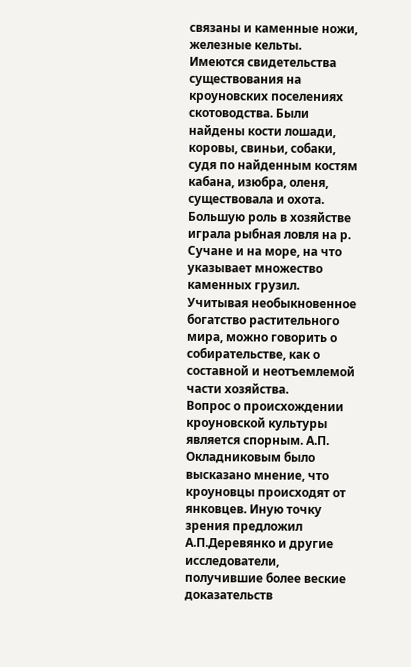связаны и каменные ножи, железные кельты.
Имеются свидетельства существования на кроуновских поселениях скотоводства. Были найдены кости лошади, коровы, свиньи, собаки, судя по найденным костям кабана, изюбра, оленя, существовала и охота.
Большую роль в хозяйстве играла рыбная ловля на р. Сучане и на море, на что указывает множество каменных грузил. Учитывая необыкновенное богатство растительного мира, можно говорить о собирательстве, как о составной и неотъемлемой части хозяйства.
Вопрос о происхождении кроуновской культуры является спорным. А.П. Окладниковым было высказано мнение, что кроуновцы происходят от янковцев. Иную точку зрения предложил А.П.Деревянко и другие исследователи, получившие более веские доказательств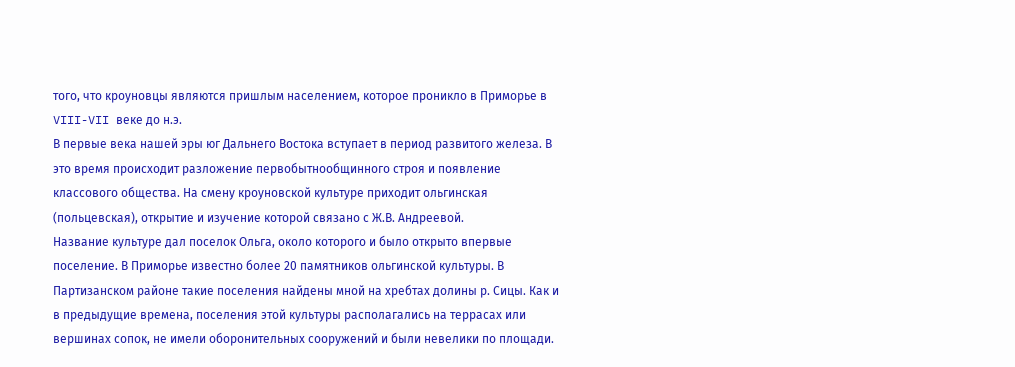того, что кроуновцы являются пришлым населением, которое проникло в Приморье в VIII-VII веке до н.э.
В первые века нашей эры юг Дальнего Востока вступает в период развитого железа. В это время происходит разложение первобытнообщинного строя и появление классового общества. На смену кроуновской культуре приходит ольгинская (польцевская), открытие и изучение которой связано с Ж.В. Андреевой.
Название культуре дал поселок Ольга, около которого и было открыто впервые поселение. В Приморье известно более 20 памятников ольгинской культуры. В Партизанском районе такие поселения найдены мной на хребтах долины р. Сицы. Как и в предыдущие времена, поселения этой культуры располагались на террасах или вершинах сопок, не имели оборонительных сооружений и были невелики по площади.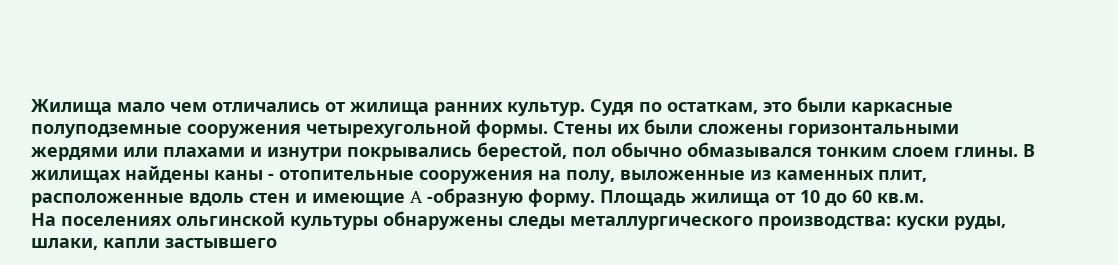Жилища мало чем отличались от жилища ранних культур. Судя по остаткам, это были каркасные полуподземные сооружения четырехугольной формы. Стены их были сложены горизонтальными жердями или плахами и изнутри покрывались берестой, пол обычно обмазывался тонким слоем глины. В жилищах найдены каны - отопительные сооружения на полу, выложенные из каменных плит, расположенные вдоль стен и имеющие A -образную форму. Площадь жилища от 10 до 60 кв.м.
На поселениях ольгинской культуры обнаружены следы металлургического производства: куски руды, шлаки, капли застывшего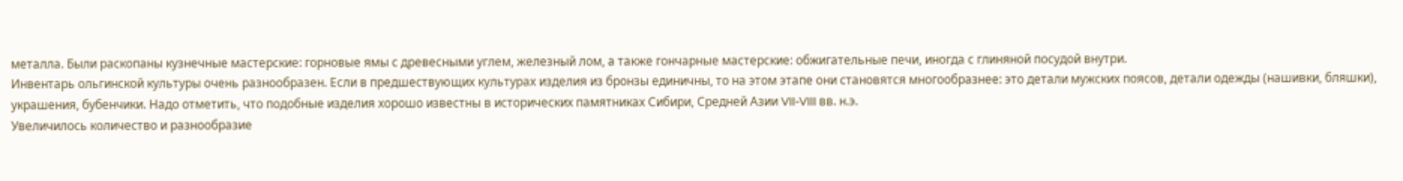металла. Были раскопаны кузнечные мастерские: горновые ямы с древесными углем, железный лом, а также гончарные мастерские: обжигательные печи, иногда с глиняной посудой внутри.
Инвентарь ольгинской культуры очень разнообразен. Если в предшествующих культурах изделия из бронзы единичны, то на этом этапе они становятся многообразнее: это детали мужских поясов, детали одежды (нашивки, бляшки), украшения, бубенчики. Надо отметить, что подобные изделия хорошо известны в исторических памятниках Сибири, Средней Азии VII-VIII вв. н.э.
Увеличилось количество и разнообразие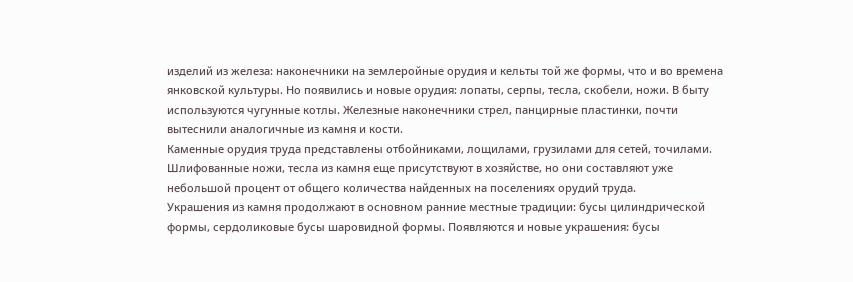изделий из железа: наконечники на землеройные орудия и кельты той же формы, что и во времена янковской культуры. Но появились и новые орудия: лопаты, серпы, тесла, скобели, ножи. В быту используются чугунные котлы. Железные наконечники стрел, панцирные пластинки, почти вытеснили аналогичные из камня и кости.
Каменные орудия труда представлены отбойниками, лощилами, грузилами для сетей, точилами. Шлифованные ножи, тесла из камня еще присутствуют в хозяйстве, но они составляют уже небольшой процент от общего количества найденных на поселениях орудий труда.
Украшения из камня продолжают в основном ранние местные традиции: бусы цилиндрической формы, сердоликовые бусы шаровидной формы. Появляются и новые украшения: бусы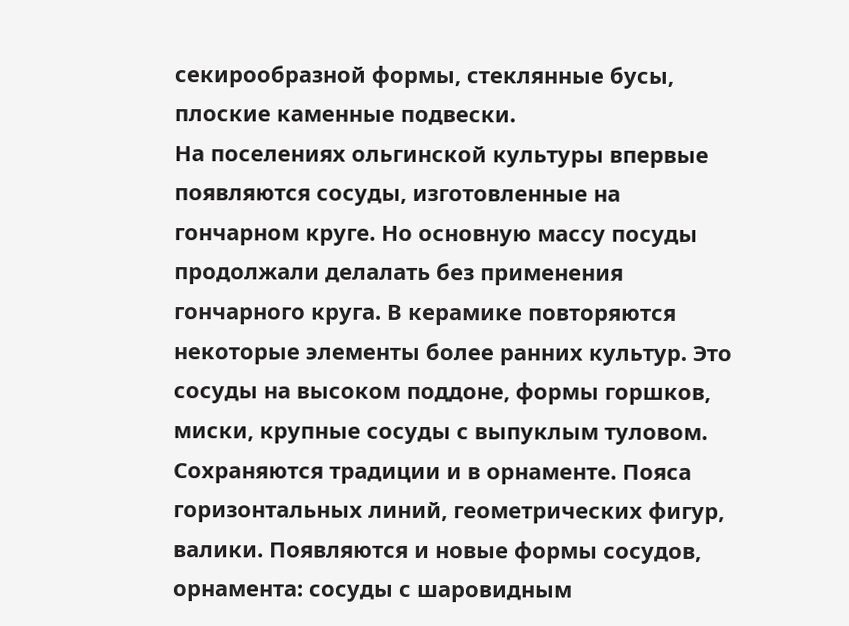секирообразной формы, стеклянные бусы, плоские каменные подвески.
На поселениях ольгинской культуры впервые появляются сосуды, изготовленные на гончарном круге. Но основную массу посуды продолжали делалать без применения гончарного круга. В керамике повторяются некоторые элементы более ранних культур. Это сосуды на высоком поддоне, формы горшков, миски, крупные сосуды с выпуклым туловом. Сохраняются традиции и в орнаменте. Пояса горизонтальных линий, геометрических фигур, валики. Появляются и новые формы сосудов, орнамента: сосуды с шаровидным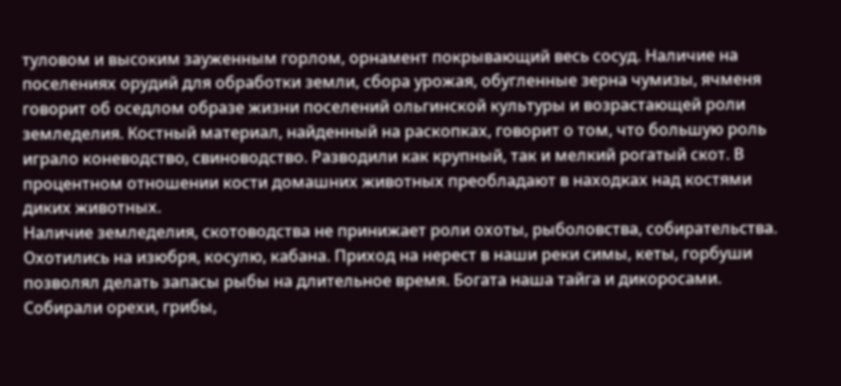туловом и высоким зауженным горлом, орнамент покрывающий весь сосуд. Наличие на поселениях орудий для обработки земли, сбора урожая, обугленные зерна чумизы, ячменя говорит об оседлом образе жизни поселений ольгинской культуры и возрастающей роли земледелия. Костный материал, найденный на раскопках, говорит о том, что большую роль играло коневодство, свиноводство. Разводили как крупный, так и мелкий рогатый скот. В процентном отношении кости домашних животных преобладают в находках над костями диких животных.
Наличие земледелия, скотоводства не принижает роли охоты, рыболовства, собирательства. Охотились на изюбря, косулю, кабана. Приход на нерест в наши реки симы, кеты, горбуши позволял делать запасы рыбы на длительное время. Богата наша тайга и дикоросами. Собирали орехи, грибы,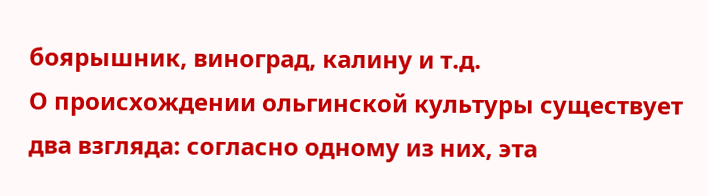боярышник, виноград, калину и т.д.
О происхождении ольгинской культуры существует два взгляда: согласно одному из них, эта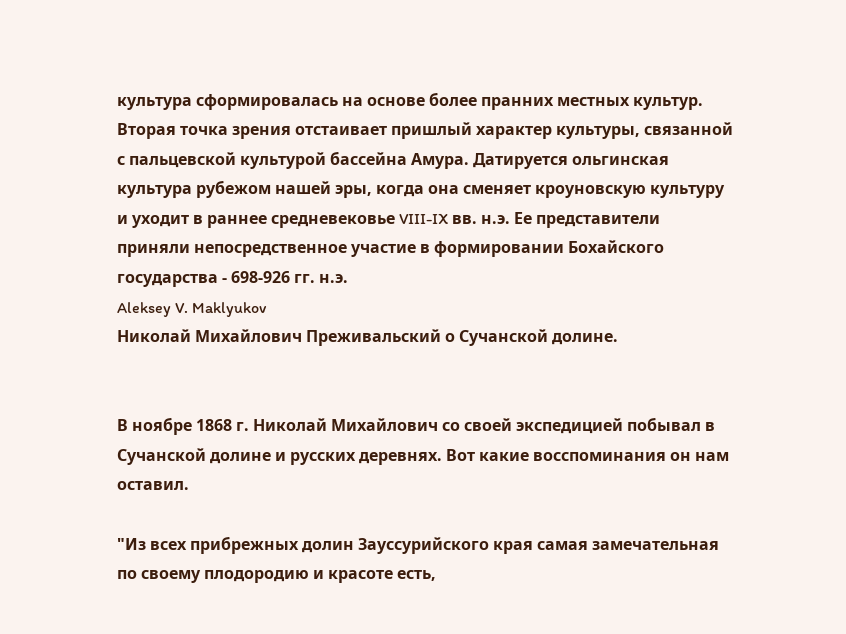культура сформировалась на основе более пранних местных культур. Вторая точка зрения отстаивает пришлый характер культуры, связанной с пальцевской культурой бассейна Амура. Датируется ольгинская культура рубежом нашей эры, когда она сменяет кроуновскую культуру и уходит в раннее средневековье VIII-IX вв. н.э. Ее представители приняли непосредственное участие в формировании Бохайского государства - 698-926 гг. н.э.
Aleksey V. Maklyukov
Николай Михайлович Преживальский о Сучанской долине.


В ноябре 1868 г. Николай Михайлович со своей экспедицией побывал в Сучанской долине и русских деревнях. Вот какие восспоминания он нам оставил.

"Из всех прибрежных долин Зауссурийского края самая замечательная по своему плодородию и красоте есть,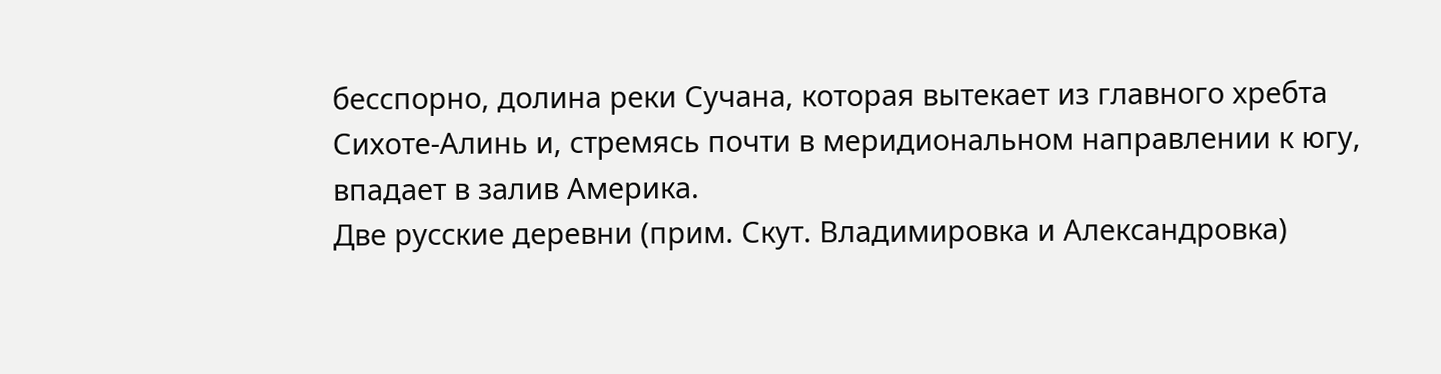бесспорно, долина реки Сучана, которая вытекает из главного хребта Сихоте-Алинь и, стремясь почти в меридиональном направлении к югу, впадает в залив Америка.
Две русские деревни (прим. Скут. Владимировка и Александровка)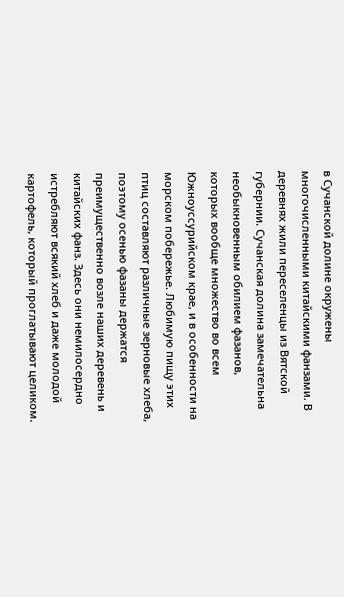в Сучанской долине окружены многочисленными китайскими фанзами. В деревнях жили переселенцы из Вятской губернии. Сучанская долина замечательна необыкновенным обилием фазанов, которых вообще множество во всем Южноуссурийском крае, и в особенности на морском побережье. Любимую пищу этих птиц составляют различные зерновые хлеба, поэтому осенью фазаны держатся преимущественно возле наших деревень и китайских фанз. Здесь они немилосердно истребляют всякий хлеб и даже молодой картофель, который проглатывают целиком.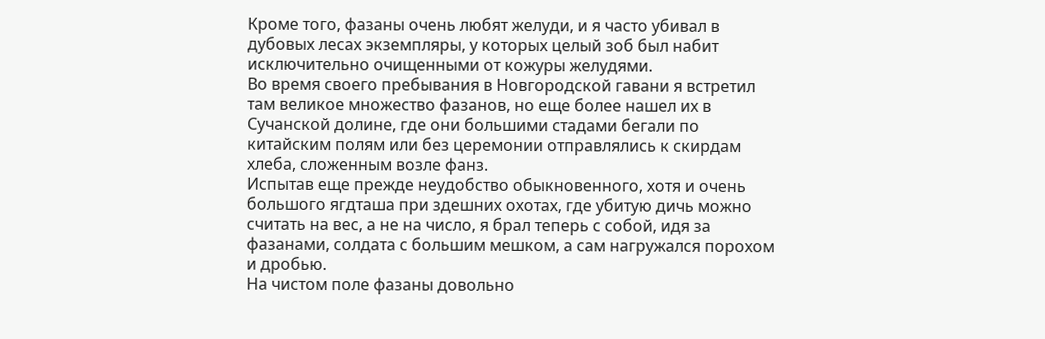Кроме того, фазаны очень любят желуди, и я часто убивал в дубовых лесах экземпляры, у которых целый зоб был набит исключительно очищенными от кожуры желудями.
Во время своего пребывания в Новгородской гавани я встретил там великое множество фазанов, но еще более нашел их в Сучанской долине, где они большими стадами бегали по китайским полям или без церемонии отправлялись к скирдам хлеба, сложенным возле фанз.
Испытав еще прежде неудобство обыкновенного, хотя и очень большого ягдташа при здешних охотах, где убитую дичь можно считать на вес, а не на число, я брал теперь с собой, идя за фазанами, солдата с большим мешком, а сам нагружался порохом и дробью.
На чистом поле фазаны довольно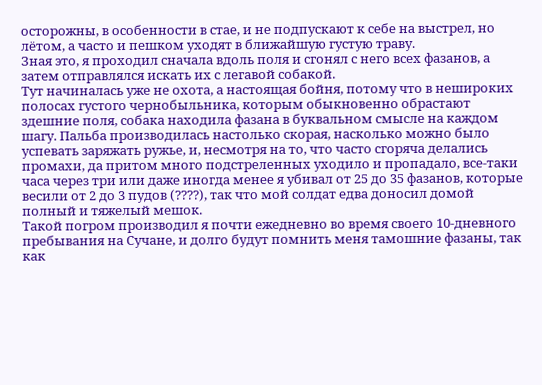осторожны, в особенности в стае, и не подпускают к себе на выстрел, но лётом, а часто и пешком уходят в ближайшую густую траву.
Зная это, я проходил сначала вдоль поля и сгонял с него всех фазанов, а затем отправлялся искать их с легавой собакой.
Тут начиналась уже не охота, а настоящая бойня, потому что в нешироких полосах густого чернобыльника, которым обыкновенно обрастают здешние поля, собака находила фазана в буквальном смысле на каждом шагу. Пальба производилась настолько скорая, насколько можно было успевать заряжать ружье, и, несмотря на то, что часто сгоряча делались промахи, да притом много подстреленных уходило и пропадало, все-таки часа через три или даже иногда менее я убивал от 25 до 35 фазанов, которые весили от 2 до 3 пудов (????), так что мой солдат едва доносил домой полный и тяжелый мешок.
Такой погром производил я почти ежедневно во время своего 10-дневного пребывания на Сучане, и долго будут помнить меня тамошние фазаны, так как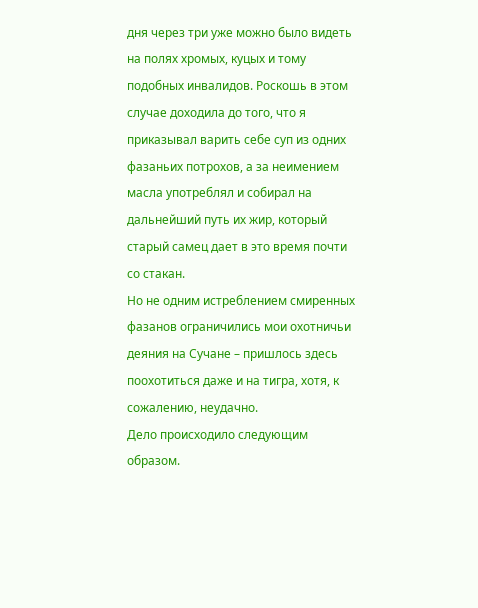дня через три уже можно было видеть на полях хромых, куцых и тому подобных инвалидов. Роскошь в этом случае доходила до того, что я приказывал варить себе суп из одних фазаньих потрохов, а за неимением масла употреблял и собирал на дальнейший путь их жир, который старый самец дает в это время почти со стакан.
Но не одним истреблением смиренных фазанов ограничились мои охотничьи деяния на Сучане – пришлось здесь поохотиться даже и на тигра, хотя, к сожалению, неудачно.
Дело происходило следующим образом.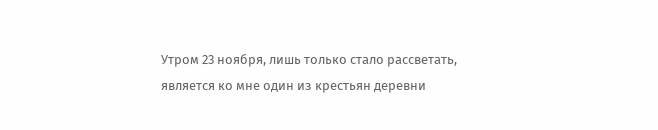Утром 23 ноября, лишь только стало рассветать, является ко мне один из крестьян деревни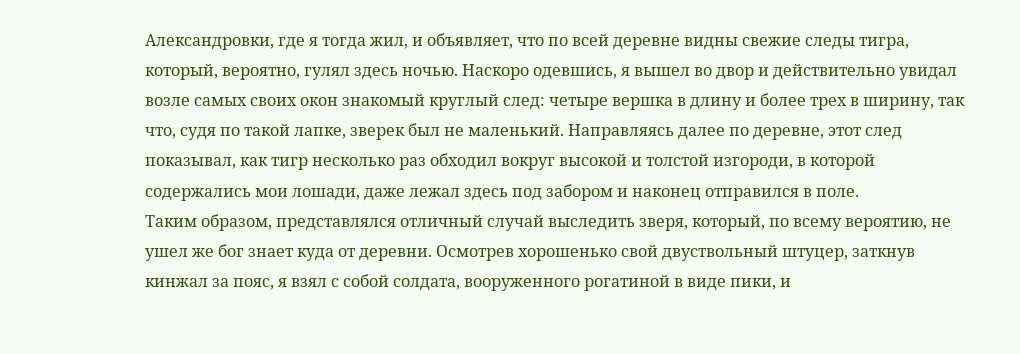Александровки, где я тогда жил, и объявляет, что по всей деревне видны свежие следы тигра, который, вероятно, гулял здесь ночью. Наскоро одевшись, я вышел во двор и действительно увидал возле самых своих окон знакомый круглый след: четыре вершка в длину и более трех в ширину, так что, судя по такой лапке, зверек был не маленький. Направляясь далее по деревне, этот след показывал, как тигр несколько раз обходил вокруг высокой и толстой изгороди, в которой содержались мои лошади, даже лежал здесь под забором и наконец отправился в поле.
Таким образом, представлялся отличный случай выследить зверя, который, по всему вероятию, не ушел же бог знает куда от деревни. Осмотрев хорошенько свой двуствольный штуцер, заткнув кинжал за пояс, я взял с собой солдата, вооруженного рогатиной в виде пики, и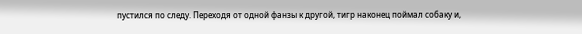пустился по следу. Переходя от одной фанзы к другой, тигр наконец поймал собаку и,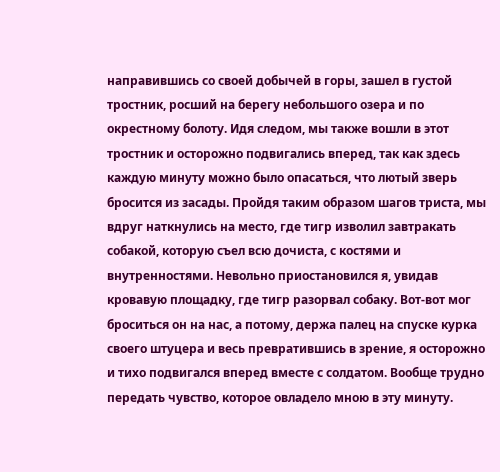направившись со своей добычей в горы, зашел в густой тростник, росший на берегу небольшого озера и по окрестному болоту. Идя следом, мы также вошли в этот тростник и осторожно подвигались вперед, так как здесь каждую минуту можно было опасаться, что лютый зверь бросится из засады. Пройдя таким образом шагов триста, мы вдруг наткнулись на место, где тигр изволил завтракать собакой, которую съел всю дочиста, с костями и внутренностями. Невольно приостановился я, увидав кровавую площадку, где тигр разорвал собаку. Вот-вот мог броситься он на нас, а потому, держа палец на спуске курка своего штуцера и весь превратившись в зрение, я осторожно и тихо подвигался вперед вместе с солдатом. Вообще трудно передать чувство, которое овладело мною в эту минуту.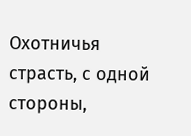Охотничья страсть, с одной стороны,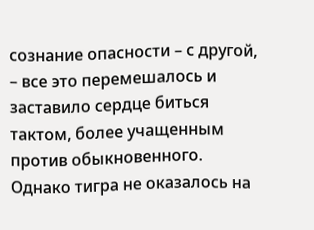сознание опасности – с другой, – все это перемешалось и заставило сердце биться тактом, более учащенным против обыкновенного.
Однако тигра не оказалось на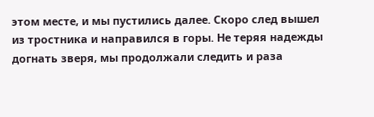этом месте, и мы пустились далее. Скоро след вышел из тростника и направился в горы. Не теряя надежды догнать зверя, мы продолжали следить и раза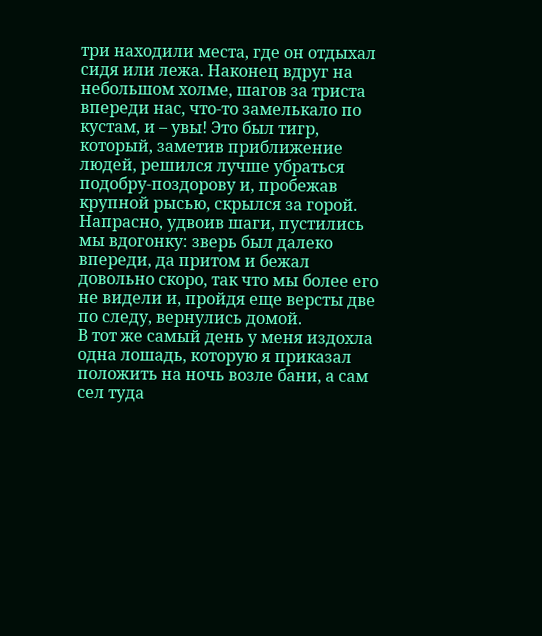три находили места, где он отдыхал сидя или лежа. Наконец вдруг на небольшом холме, шагов за триста впереди нас, что-то замелькало по кустам, и – увы! Это был тигр, который, заметив приближение людей, решился лучше убраться подобру-поздорову и, пробежав крупной рысью, скрылся за горой. Напрасно, удвоив шаги, пустились мы вдогонку: зверь был далеко впереди, да притом и бежал довольно скоро, так что мы более его не видели и, пройдя еще версты две по следу, вернулись домой.
В тот же самый день у меня издохла одна лошадь, которую я приказал положить на ночь возле бани, а сам сел туда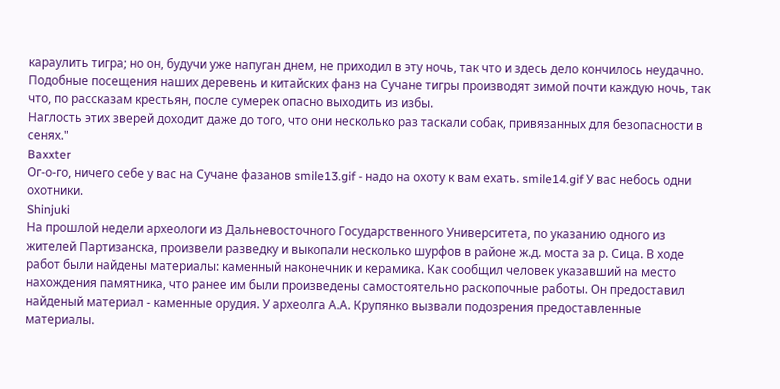караулить тигра; но он, будучи уже напуган днем, не приходил в эту ночь, так что и здесь дело кончилось неудачно.
Подобные посещения наших деревень и китайских фанз на Сучане тигры производят зимой почти каждую ночь, так что, по рассказам крестьян, после сумерек опасно выходить из избы.
Наглость этих зверей доходит даже до того, что они несколько раз таскали собак, привязанных для безопасности в сенях."
Baxxter
Ог-о-го, ничего себе у вас на Сучане фазанов smile13.gif - надо на охоту к вам ехать. smile14.gif У вас небось одни охотники.
Shinjuki
На прошлой недели археологи из Дальневосточного Государственного Университета, по указанию одного из жителей Партизанска, произвели разведку и выкопали несколько шурфов в районе ж.д. моста за р. Сица. В ходе работ были найдены материалы: каменный наконечник и керамика. Как сообщил человек указавший на место нахождения памятника, что ранее им были произведены самостоятельно раскопочные работы. Он предоставил найденый материал - каменные орудия. У археолга А.А. Крупянко вызвали подозрения предоставленные материалы.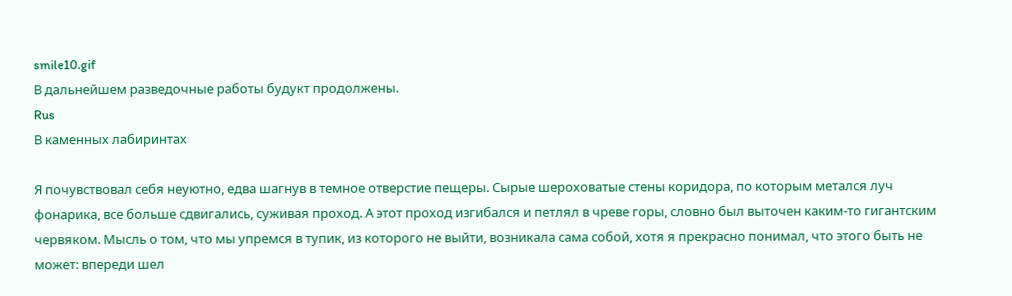smile10.gif
В дальнейшем разведочные работы будукт продолжены.
Rus
В каменных лабиринтах

Я почувствовал себя неуютно, едва шагнув в темное отверстие пещеры. Сырые шероховатые стены коридора, по которым метался луч фонарика, все больше сдвигались, суживая проход. А этот проход изгибался и петлял в чреве горы, словно был выточен каким-то гигантским червяком. Мысль о том, что мы упремся в тупик, из которого не выйти, возникала сама собой, хотя я прекрасно понимал, что этого быть не может: впереди шел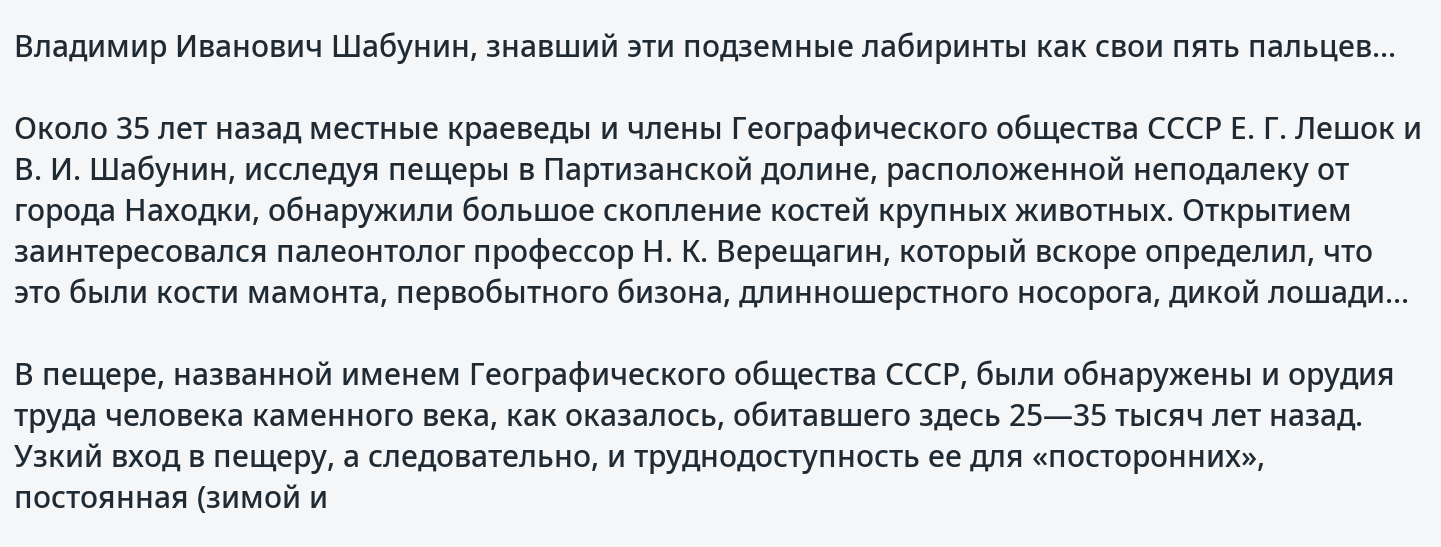Владимир Иванович Шабунин, знавший эти подземные лабиринты как свои пять пальцев...

Около 35 лет назад местные краеведы и члены Географического общества СССР Е. Г. Лешок и В. И. Шабунин, исследуя пещеры в Партизанской долине, расположенной неподалеку от города Находки, обнаружили большое скопление костей крупных животных. Открытием заинтересовался палеонтолог профессор Н. К. Верещагин, который вскоре определил, что это были кости мамонта, первобытного бизона, длинношерстного носорога, дикой лошади...

В пещере, названной именем Географического общества СССР, были обнаружены и орудия труда человека каменного века, как оказалось, обитавшего здесь 25—35 тысяч лет назад. Узкий вход в пещеру, а следовательно, и труднодоступность ее для «посторонних», постоянная (зимой и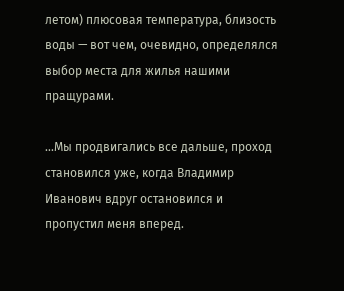летом) плюсовая температура, близость воды — вот чем, очевидно, определялся выбор места для жилья нашими пращурами.

...Мы продвигались все дальше, проход становился уже, когда Владимир Иванович вдруг остановился и пропустил меня вперед.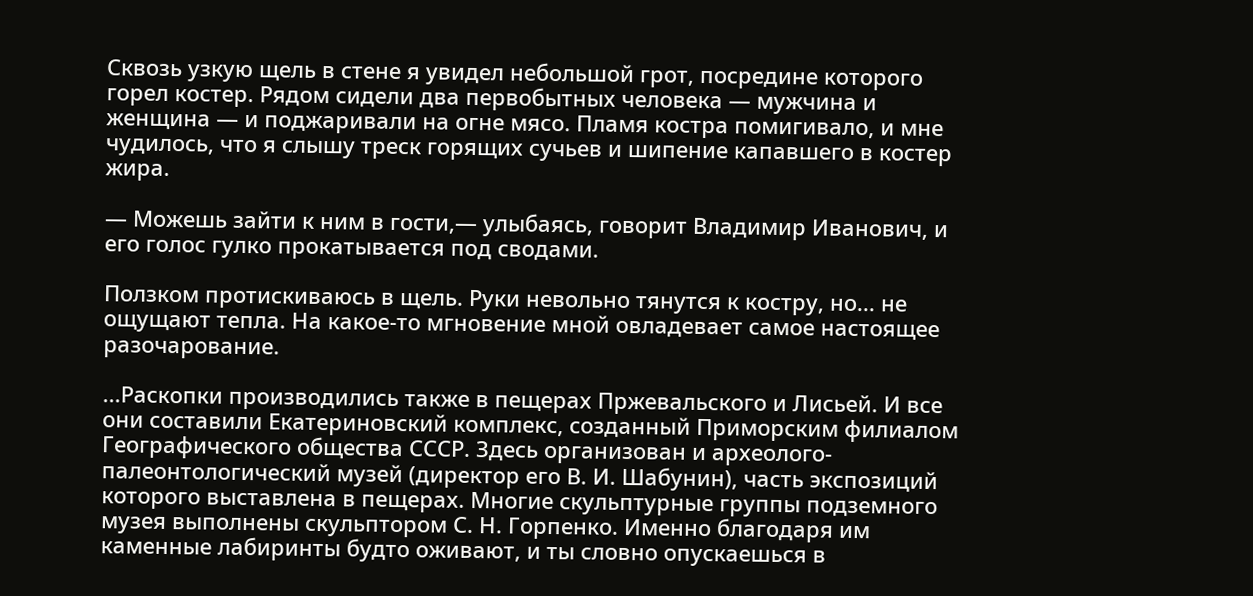Сквозь узкую щель в стене я увидел небольшой грот, посредине которого горел костер. Рядом сидели два первобытных человека — мужчина и женщина — и поджаривали на огне мясо. Пламя костра помигивало, и мне чудилось, что я слышу треск горящих сучьев и шипение капавшего в костер жира.

— Можешь зайти к ним в гости,— улыбаясь, говорит Владимир Иванович, и его голос гулко прокатывается под сводами.

Ползком протискиваюсь в щель. Руки невольно тянутся к костру, но... не ощущают тепла. На какое-то мгновение мной овладевает самое настоящее разочарование.

...Раскопки производились также в пещерах Пржевальского и Лисьей. И все они составили Екатериновский комплекс, созданный Приморским филиалом Географического общества СССР. Здесь организован и археолого-палеонтологический музей (директор его В. И. Шабунин), часть экспозиций которого выставлена в пещерах. Многие скульптурные группы подземного музея выполнены скульптором С. Н. Горпенко. Именно благодаря им каменные лабиринты будто оживают, и ты словно опускаешься в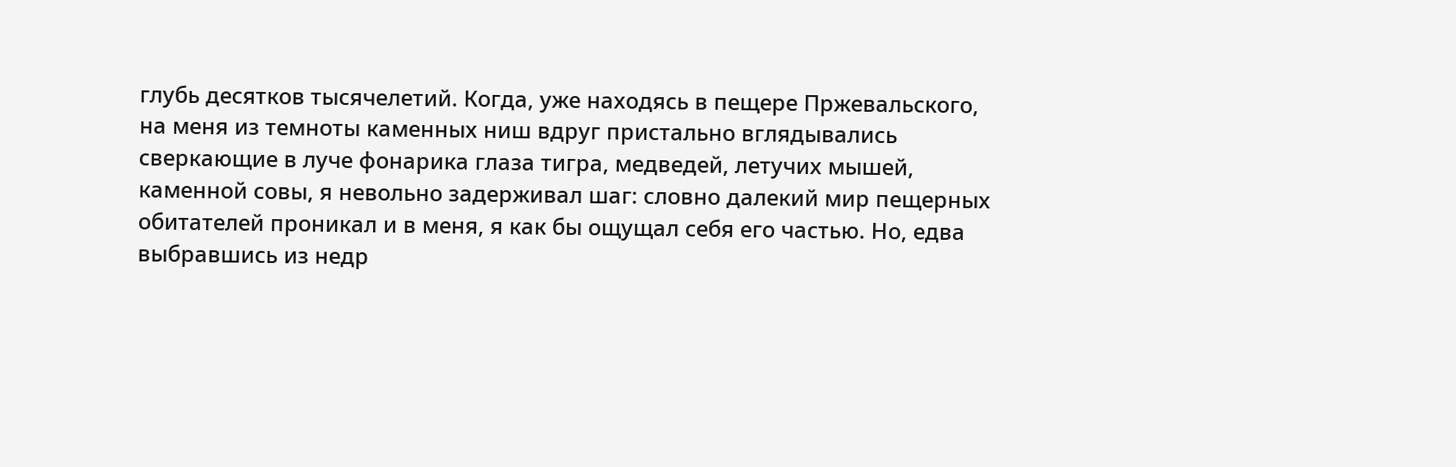глубь десятков тысячелетий. Когда, уже находясь в пещере Пржевальского, на меня из темноты каменных ниш вдруг пристально вглядывались сверкающие в луче фонарика глаза тигра, медведей, летучих мышей, каменной совы, я невольно задерживал шаг: словно далекий мир пещерных обитателей проникал и в меня, я как бы ощущал себя его частью. Но, едва выбравшись из недр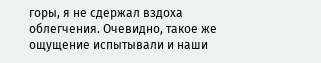горы, я не сдержал вздоха облегчения. Очевидно, такое же ощущение испытывали и наши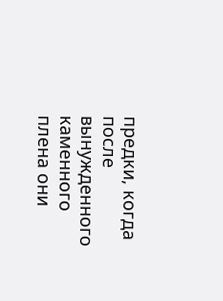предки, когда после вынужденного каменного плена они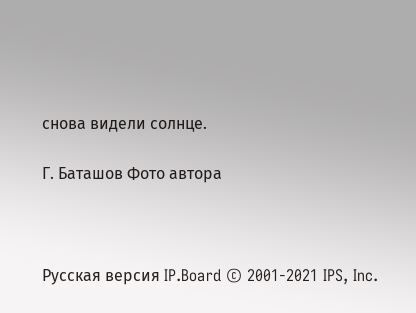снова видели солнце.

Г. Баташов Фото автора



Русская версия IP.Board © 2001-2021 IPS, Inc.